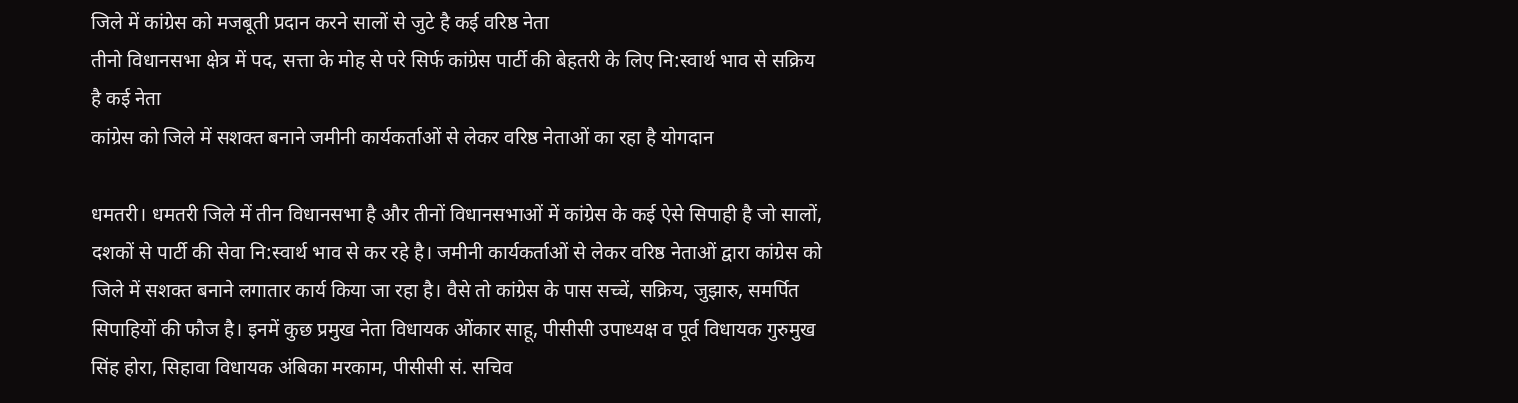जिले में कांग्रेस को मजबूती प्रदान करने सालों से जुटे है कई वरिष्ठ नेता
तीनो विधानसभा क्षेत्र में पद, सत्ता के मोह से परे सिर्फ कांग्रेस पार्टी की बेहतरी के लिए नि:स्वार्थ भाव से सक्रिय है कई नेता
कांग्रेस को जिले में सशक्त बनाने जमीनी कार्यकर्ताओं से लेकर वरिष्ठ नेताओं का रहा है योगदान

धमतरी। धमतरी जिले में तीन विधानसभा है और तीनों विधानसभाओं में कांग्रेस के कई ऐसे सिपाही है जो सालों, दशकों से पार्टी की सेवा नि:स्वार्थ भाव से कर रहे है। जमीनी कार्यकर्ताओं से लेकर वरिष्ठ नेताओं द्वारा कांग्रेस को जिले में सशक्त बनाने लगातार कार्य किया जा रहा है। वैसे तो कांग्रेस के पास सच्चें, सक्रिय, जुझारु, समर्पित सिपाहियों की फौज है। इनमें कुछ प्रमुख नेता विधायक ओंकार साहू, पीसीसी उपाध्यक्ष व पूर्व विधायक गुरुमुख सिंह होरा, सिहावा विधायक अंबिका मरकाम, पीसीसी सं. सचिव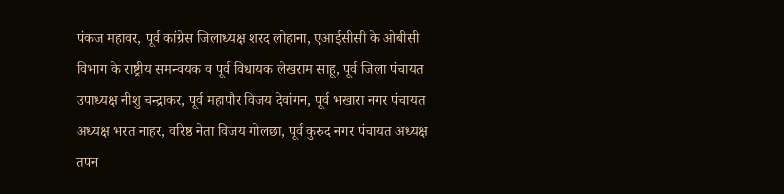पंकज महावर, पूर्व कांग्रेस जिलाध्यक्ष शरद लोहाना, एआईसीसी के ओबीसी विभाग के राष्ट्रीय समन्वयक व पूर्व विधायक लेखराम साहू, पूर्व जिला पंचायत उपाध्यक्ष नीशु चन्द्राकर, पूर्व महापौर विजय देवांगन, पूर्व भखारा नगर पंचायत अध्यक्ष भरत नाहर, वरिष्ठ नेता विजय गोलछा, पूर्व कुरुद नगर पंचायत अध्यक्ष तपन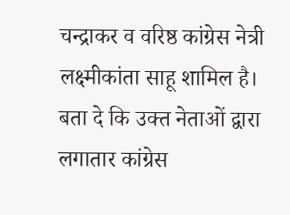चन्द्राकर व वरिष्ठ कांग्रेस नेत्री लक्ष्मीकांता साहू शामिल है।
बता दे कि उक्त नेताओं द्वारा लगातार कांग्रेस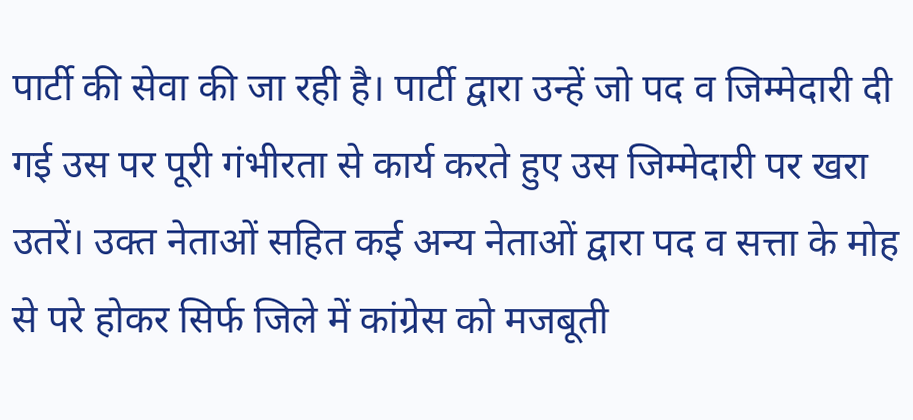पार्टी की सेवा की जा रही है। पार्टी द्वारा उन्हें जो पद व जिम्मेदारी दी गई उस पर पूरी गंभीरता से कार्य करते हुए उस जिम्मेदारी पर खरा उतरें। उक्त नेताओं सहित कई अन्य नेताओं द्वारा पद व सत्ता के मोह से परे होकर सिर्फ जिले में कांग्रेस को मजबूती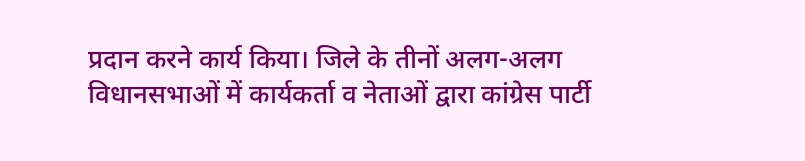प्रदान करने कार्य किया। जिले के तीनों अलग-अलग विधानसभाओं में कार्यकर्ता व नेताओं द्वारा कांग्रेस पार्टी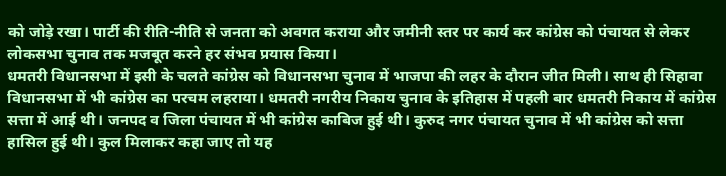को जोड़े रखा। पार्टी की रीति-नीति से जनता को अवगत कराया और जमीनी स्तर पर कार्य कर कांग्रेस को पंचायत से लेकर लोकसभा चुनाव तक मजबूत करने हर संभव प्रयास किया।
धमतरी विधानसभा में इसी के चलते कांग्रेस को विधानसभा चुनाव में भाजपा की लहर के दौरान जीत मिली। साथ ही सिहावा विधानसभा में भी कांग्रेस का परचम लहराया। धमतरी नगरीय निकाय चुनाव के इतिहास में पहली बार धमतरी निकाय में कांग्रेस सत्ता में आई थी। जनपद व जिला पंचायत में भी कांग्रेस काबिज हुई थी। कुरुद नगर पंचायत चुनाव में भी कांग्रेस को सत्ता हासिल हुई थी। कुल मिलाकर कहा जाए तो यह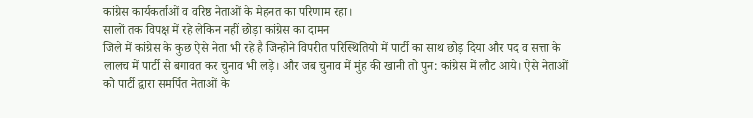कांग्रेस कार्यकर्ताओं व वरिष्ठ नेताओं के मेहनत का परिणाम रहा।
सालों तक विपक्ष में रहे लेकिन नहीं छोड़ा कांग्रेस का दामन
जिले में कांग्रेस के कुछ ऐसे नेता भी रहे है जिन्होने विपरीत परिस्थितियो में पार्टी का साथ छोड़ दिया और पद व सत्ता के लालच में पार्टी से बगावत कर चुनाव भी लड़े। और जब चुनाव में मुंह की खानी तो पुन: कांग्रेस में लौट आये। ऐसे नेताओं को पार्टी द्वारा समर्पित नेताओं के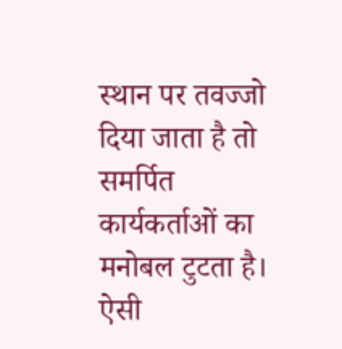स्थान पर तवज्जो दिया जाता है तो समर्पित कार्यकर्ताओं का मनोबल टुटता है। ऐसी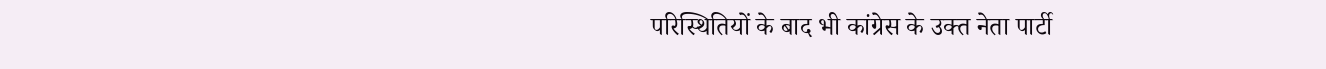परिस्थितियों के बाद भी कांग्रेस के उक्त नेता पार्टी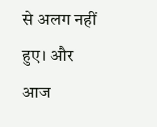से अलग नहीं हुए। और आज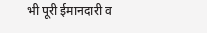भी पूरी ईमानदारी व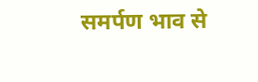समर्पण भाव से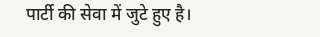पार्टी की सेवा में जुटे हुए है।